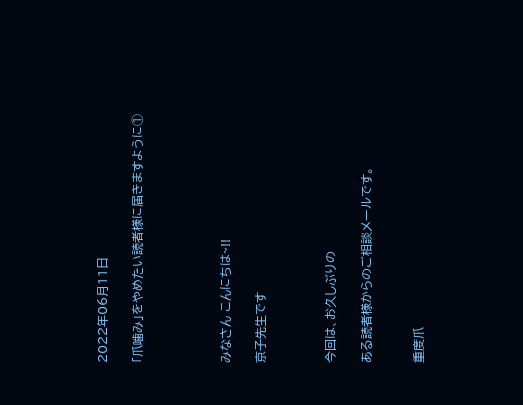2022年06月11日

「爪噛み」をやめたい読者様に届きますように①




みなさん こんにちは~!!

京子先生です



今回は、お久しぶりの

ある読者様からのご相談メールです。


重度爪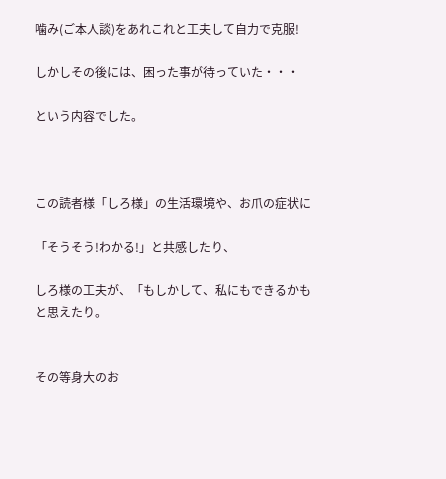噛み(ご本人談)をあれこれと工夫して自力で克服!

しかしその後には、困った事が待っていた・・・

という内容でした。



この読者様「しろ様」の生活環境や、お爪の症状に

「そうそう!わかる!」と共感したり、

しろ様の工夫が、「もしかして、私にもできるかもと思えたり。


その等身大のお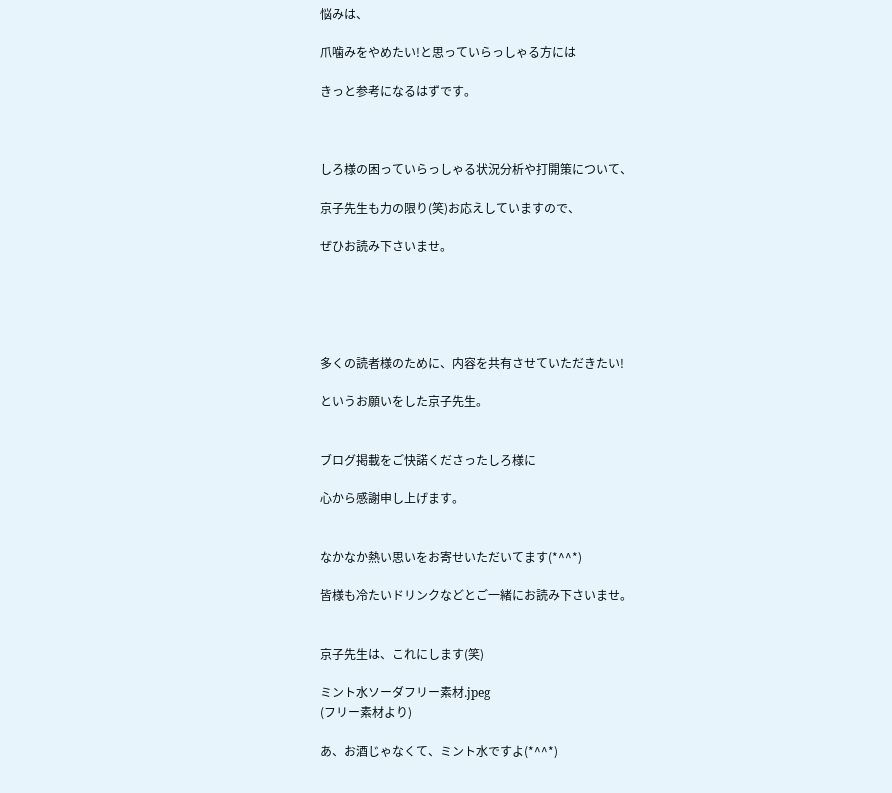悩みは、

爪噛みをやめたい!と思っていらっしゃる方には

きっと参考になるはずです。



しろ様の困っていらっしゃる状況分析や打開策について、

京子先生も力の限り(笑)お応えしていますので、

ぜひお読み下さいませ。





多くの読者様のために、内容を共有させていただきたい!

というお願いをした京子先生。


ブログ掲載をご快諾くださったしろ様に

心から感謝申し上げます。


なかなか熱い思いをお寄せいただいてます(*^^*)

皆様も冷たいドリンクなどとご一緒にお読み下さいませ。


京子先生は、これにします(笑)

ミント水ソーダフリー素材.jpeg
(フリー素材より)

あ、お酒じゃなくて、ミント水ですよ(*^^*)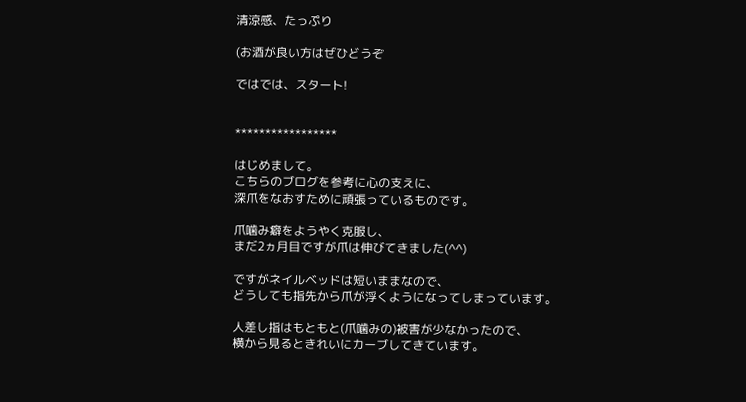清涼感、たっぷり

(お酒が良い方はぜひどうぞ

ではでは、スタート!


*****************

はじめまして。
こちらのブログを参考に心の支えに、
深爪をなおすために頑張っているものです。

爪噛み癖をようやく克服し、
まだ2ヵ月目ですが爪は伸びてきました(^^)

ですがネイルベッドは短いままなので、
どうしても指先から爪が浮くようになってしまっています。

人差し指はもともと(爪噛みの)被害が少なかったので、
横から見るときれいにカーブしてきています。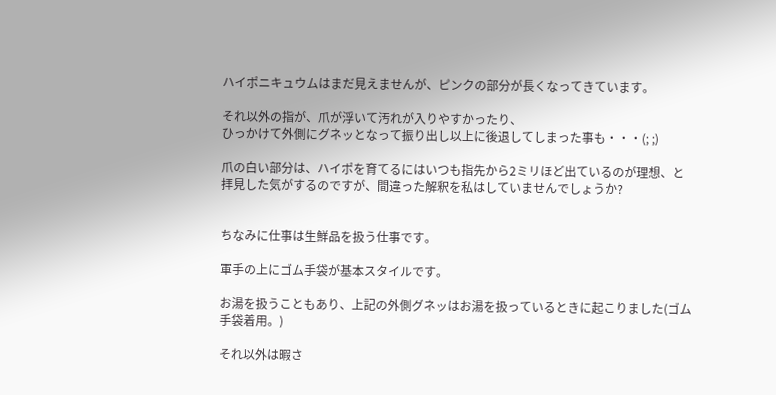ハイポニキュウムはまだ見えませんが、ピンクの部分が長くなってきています。

それ以外の指が、爪が浮いて汚れが入りやすかったり、
ひっかけて外側にグネッとなって振り出し以上に後退してしまった事も・・・(; ;)

爪の白い部分は、ハイポを育てるにはいつも指先から2ミリほど出ているのが理想、と
拝見した気がするのですが、間違った解釈を私はしていませんでしょうか?


ちなみに仕事は生鮮品を扱う仕事です。

軍手の上にゴム手袋が基本スタイルです。

お湯を扱うこともあり、上記の外側グネッはお湯を扱っているときに起こりました(ゴム手袋着用。)

それ以外は暇さ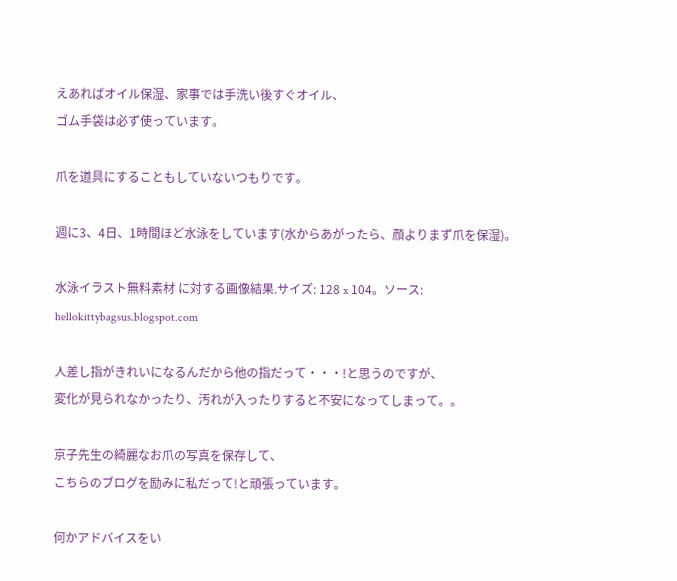えあればオイル保湿、家事では手洗い後すぐオイル、
ゴム手袋は必ず使っています。

爪を道具にすることもしていないつもりです。

週に3、4日、1時間ほど水泳をしています(水からあがったら、顔よりまず爪を保湿)。

水泳イラスト無料素材 に対する画像結果.サイズ: 128 x 104。ソース: hellokittybagsus.blogspot.com

人差し指がきれいになるんだから他の指だって・・・!と思うのですが、
変化が見られなかったり、汚れが入ったりすると不安になってしまって。。

京子先生の綺麗なお爪の写真を保存して、
こちらのブログを励みに私だって!と頑張っています。

何かアドバイスをい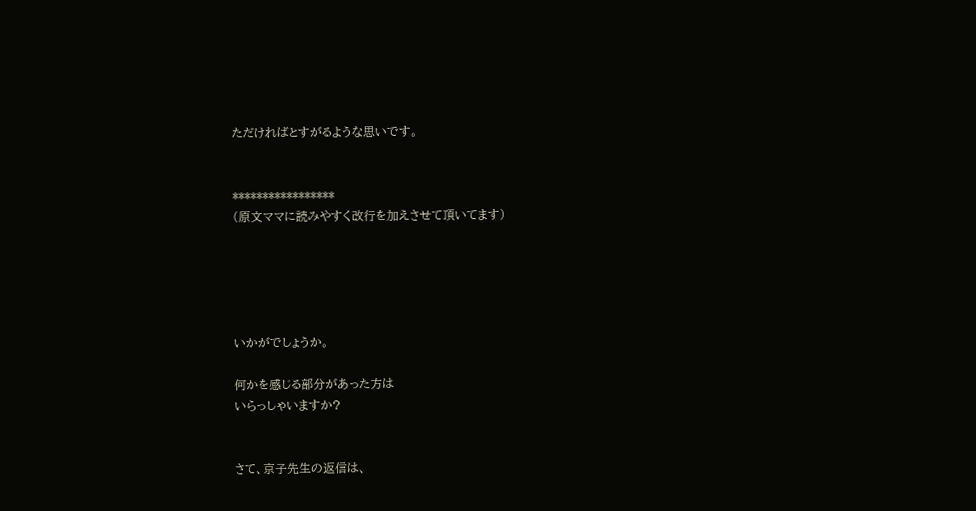ただければとすがるような思いです。


*****************
(原文ママに読みやすく改行を加えさせて頂いてます)





いかがでしょうか。

何かを感じる部分があった方は
いらっしゃいますか?


さて、京子先生の返信は、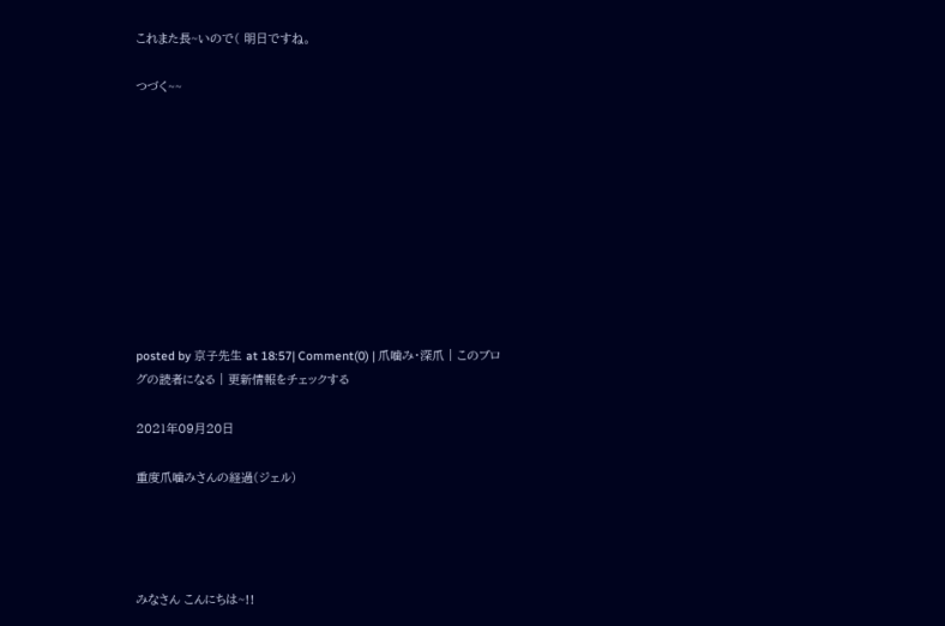これまた長~いので( 明日ですね。

つづく~~










posted by 京子先生 at 18:57| Comment(0) | 爪噛み・深爪 | このブログの読者になる | 更新情報をチェックする

2021年09月20日

重度爪噛みさんの経過(ジェル)




みなさん こんにちは~!!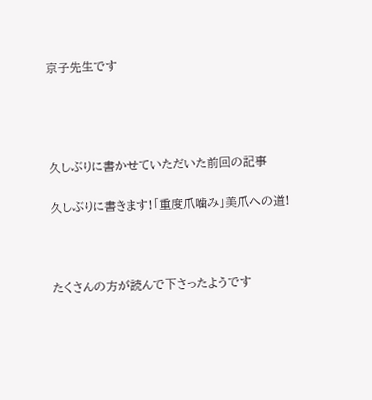京子先生です




久しぶりに書かせていただいた前回の記事

久しぶりに書きます!「重度爪噛み」美爪への道!



たくさんの方が読んで下さったようです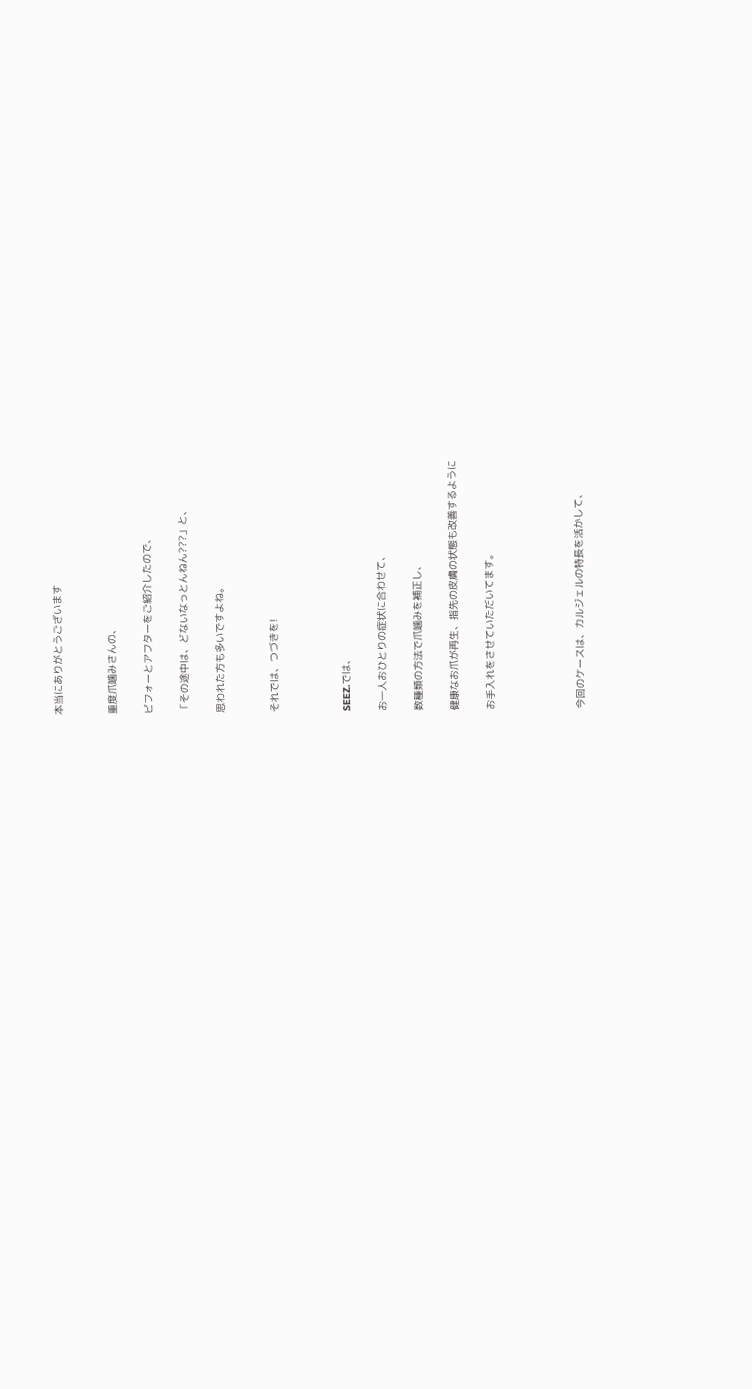本当にありがとうございます


重度爪噛みさんの、

ビフォーとアフターをご紹介したので、

「その途中は、どないなっとんねん???」と、

思われた方も多いですよね。


それでは、つづきを!



SEEZ.では、

お一人おひとりの症状に合わせて、

数種類の方法で爪噛みを補正し、

健康なお爪が再生、指先の皮膚の状態も改善するように

お手入れをさせていただいてます。




今回のケースは、カルジェルの特長を活かして、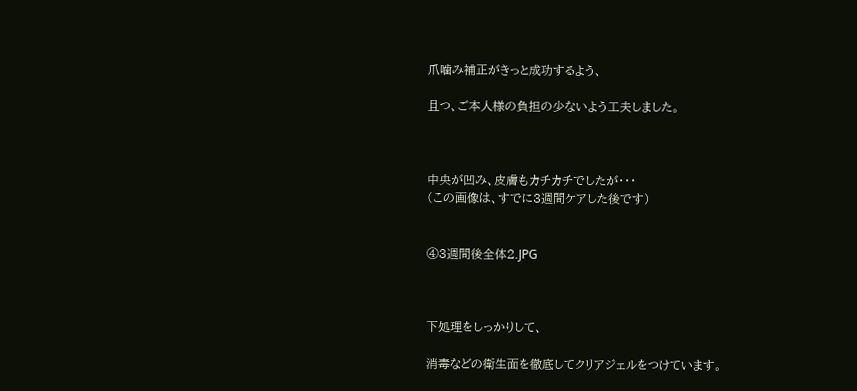爪噛み補正がきっと成功するよう、

且つ、ご本人様の負担の少ないよう工夫しました。



中央が凹み、皮膚もカチカチでしたが・・・
(この画像は、すでに3週間ケアした後です)


④3週間後全体2.JPG



下処理をしっかりして、

消毒などの衛生面を徹底してクリアジェルをつけています。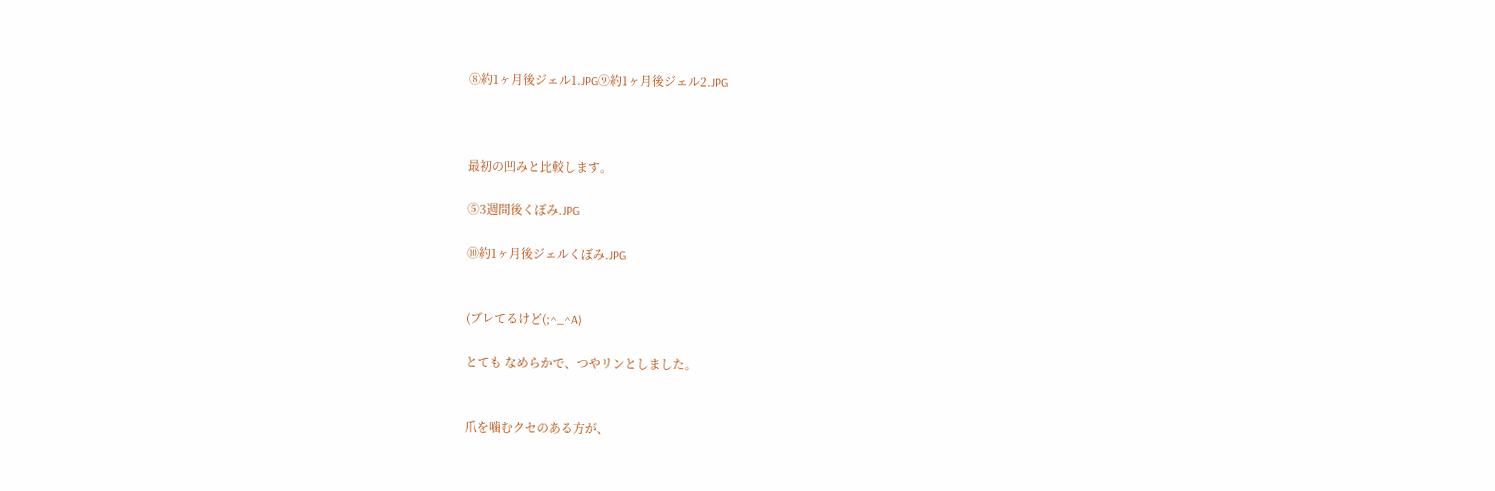⑧約1ヶ月後ジェル1.JPG⑨約1ヶ月後ジェル2.JPG



最初の凹みと比較します。

⑤3週間後くぼみ.JPG

⑩約1ヶ月後ジェルくぼみ.JPG


(ブレてるけど(;^_^A)

とても なめらかで、つやリンとしました。


爪を噛むクセのある方が、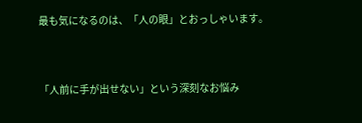最も気になるのは、「人の眼」とおっしゃいます。


「人前に手が出せない」という深刻なお悩み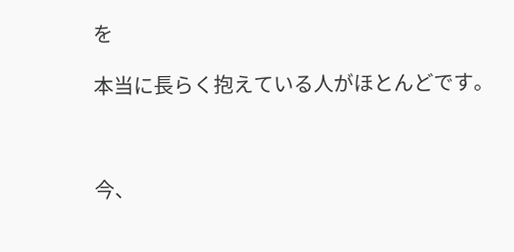を

本当に長らく抱えている人がほとんどです。



今、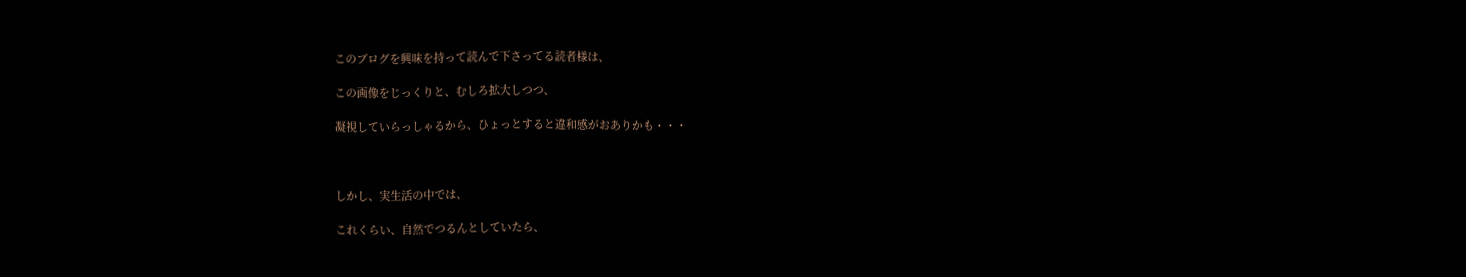このブログを興味を持って読んで下さってる読者様は、

この画像をじっくりと、むしろ拡大しつつ、

凝視していらっしゃるから、ひょっとすると違和感がおありかも・・・



しかし、実生活の中では、

これくらい、自然でつるんとしていたら、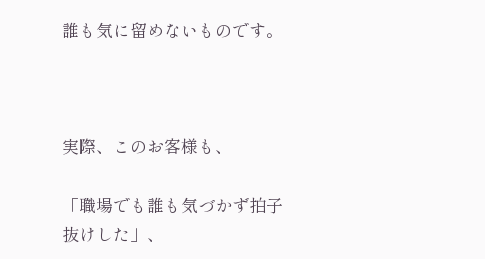誰も気に留めないものです。



実際、このお客様も、

「職場でも誰も気づかず拍子抜けした」、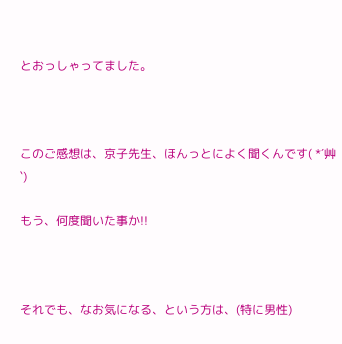とおっしゃってました。



このご感想は、京子先生、ほんっとによく聞くんです( *´艸`)

もう、何度聞いた事か!!



それでも、なお気になる、という方は、(特に男性)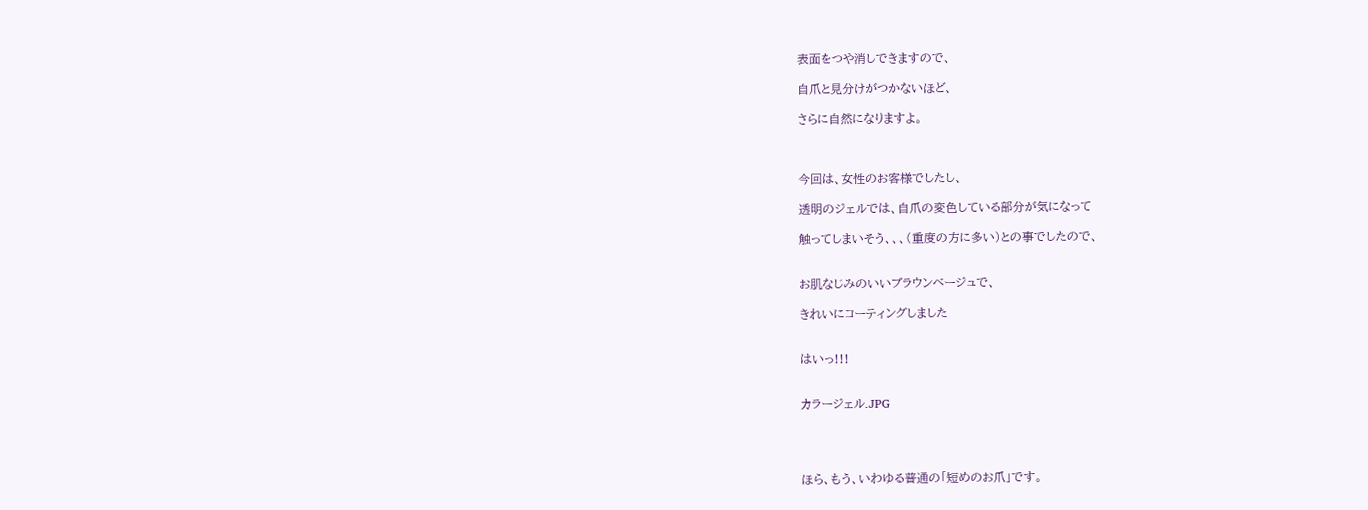表面をつや消しできますので、

自爪と見分けがつかないほど、

さらに自然になりますよ。



今回は、女性のお客様でしたし、

透明のジェルでは、自爪の変色している部分が気になって

触ってしまいそう、、、(重度の方に多い)との事でしたので、


お肌なじみのいいブラウンベージュで、

きれいにコーティングしました


はいっ!!!


カラージェル.JPG




ほら、もう、いわゆる普通の「短めのお爪」です。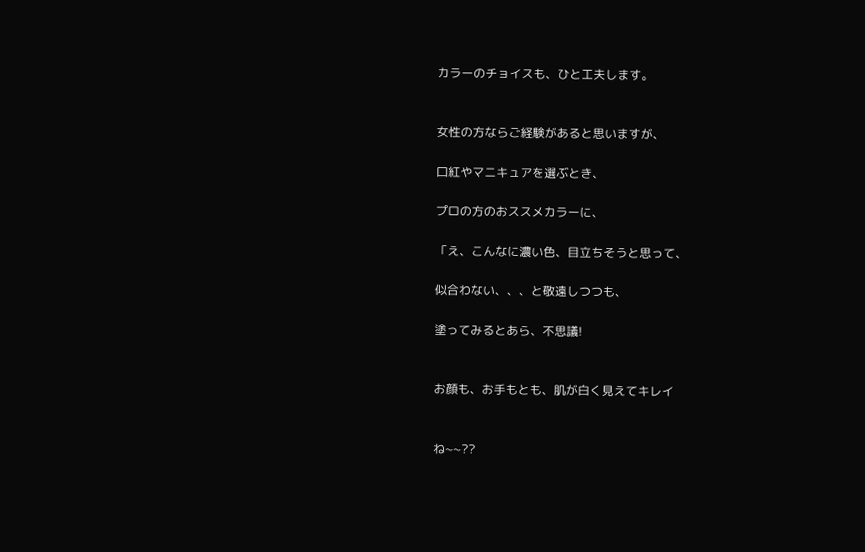カラーのチョイスも、ひと工夫します。


女性の方ならご経験があると思いますが、

口紅やマニキュアを選ぶとき、

プロの方のおススメカラーに、

「え、こんなに濃い色、目立ちそうと思って、

似合わない、、、と敬遠しつつも、

塗ってみるとあら、不思議!


お顔も、お手もとも、肌が白く見えてキレイ


ね~~??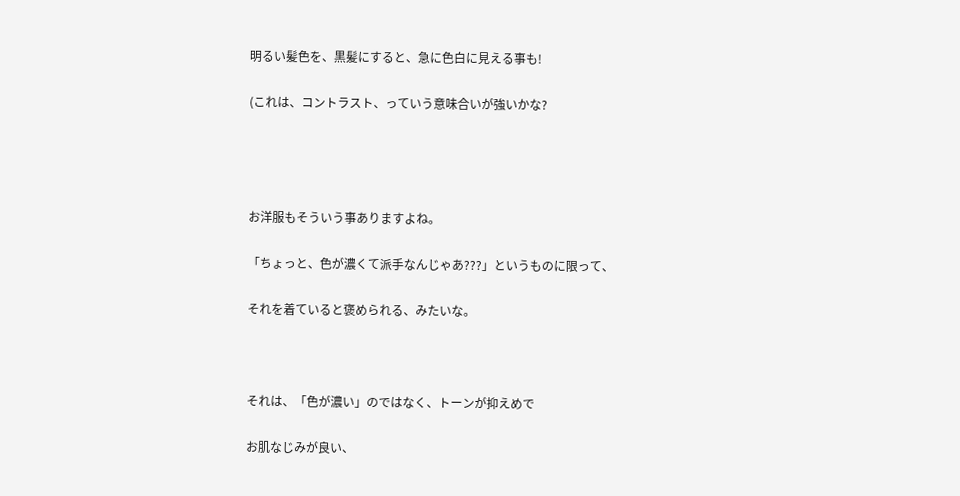明るい髪色を、黒髪にすると、急に色白に見える事も!

(これは、コントラスト、っていう意味合いが強いかな?




お洋服もそういう事ありますよね。

「ちょっと、色が濃くて派手なんじゃあ???」というものに限って、

それを着ていると褒められる、みたいな。



それは、「色が濃い」のではなく、トーンが抑えめで

お肌なじみが良い、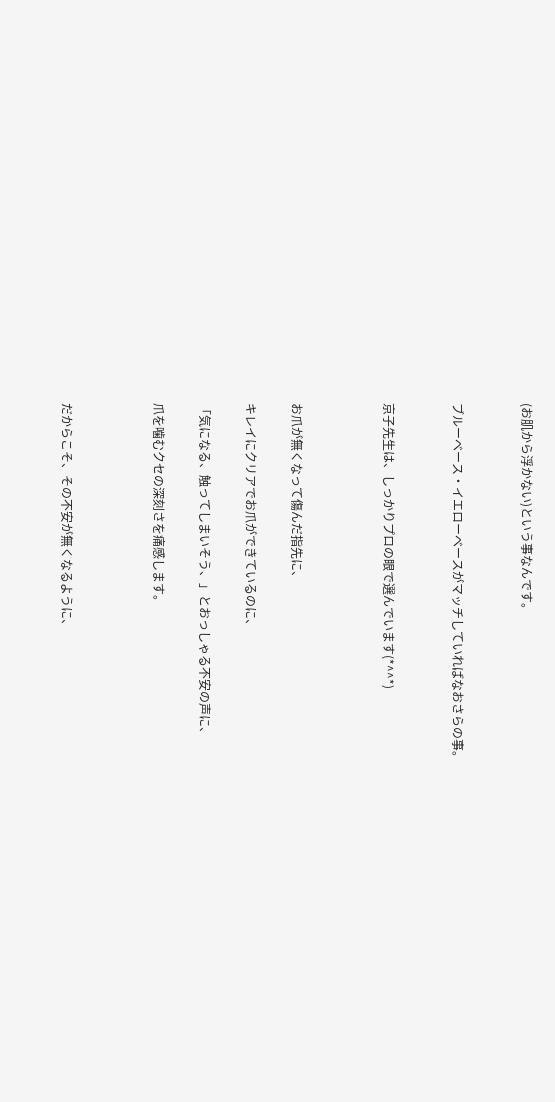(お肌から浮かない)という事なんです。


ブルーベース・イエローベースがマッチしていればなおさらの事。


京子先生は、しっかりプロの眼で選んでいます(*^^*)



お爪が無くなって傷んだ指先に、

キレイにクリアでお爪ができているのに、

「気になる、触ってしまいそう、」とおっしゃる不安の声に、

爪を噛むクセの深刻さを痛感します。



だからこそ、その不安が無くなるように、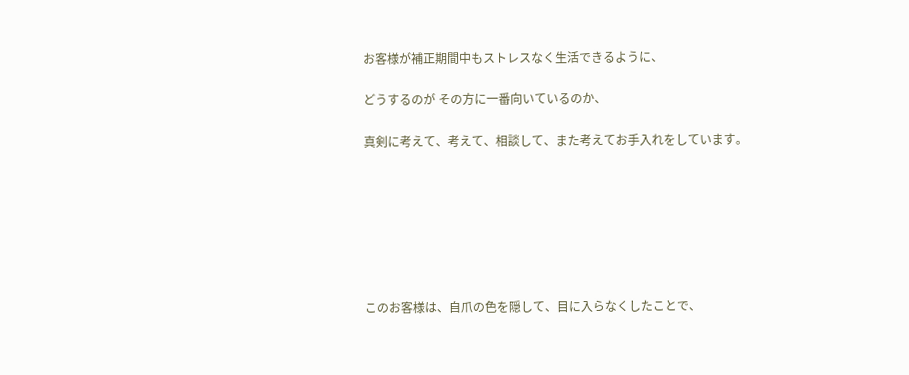お客様が補正期間中もストレスなく生活できるように、

どうするのが その方に一番向いているのか、

真剣に考えて、考えて、相談して、また考えてお手入れをしています。







このお客様は、自爪の色を隠して、目に入らなくしたことで、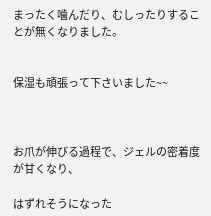まったく噛んだり、むしったりすることが無くなりました。


保湿も頑張って下さいました~~



お爪が伸びる過程で、ジェルの密着度が甘くなり、

はずれそうになった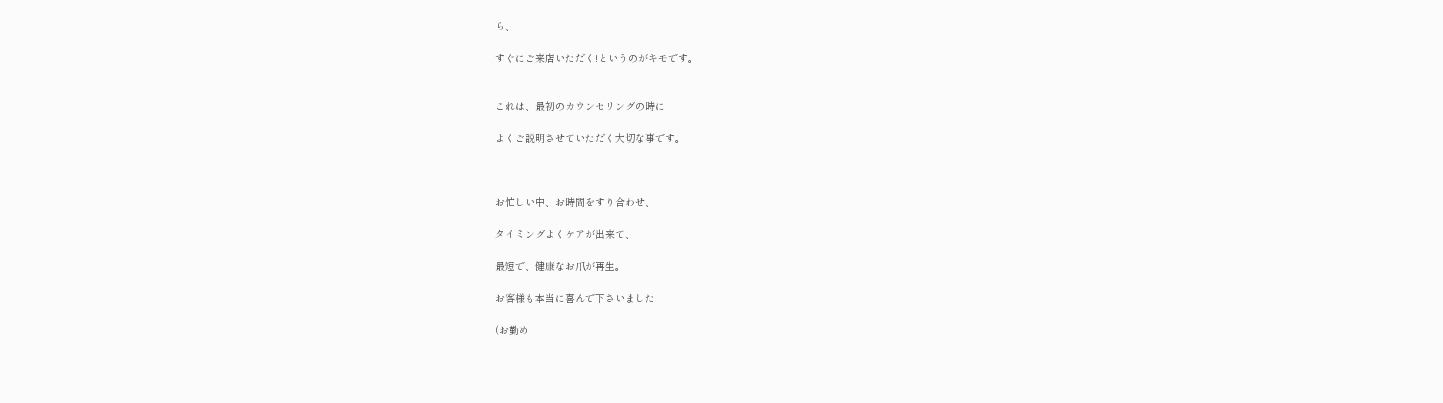ら、

すぐにご来店いただく!というのがキモです。


これは、最初のカウンセリングの時に

よくご説明させていただく大切な事です。



お忙しい中、お時間をすり合わせ、

タイミングよくケアが出来て、

最短で、健康なお爪が再生。

お客様も本当に喜んで下さいました

(お勤め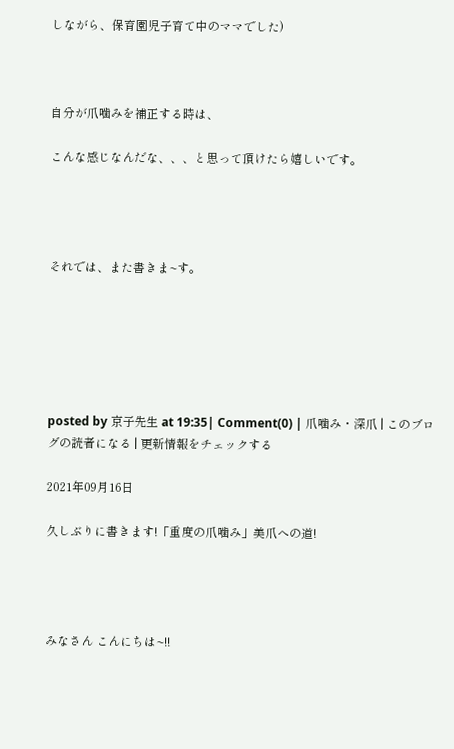しながら、保育園児子育て中のママでした)



自分が爪噛みを補正する時は、

こんな感じなんだな、、、と思って頂けたら嬉しいです。




それでは、また書きま~す。






posted by 京子先生 at 19:35| Comment(0) | 爪噛み・深爪 | このブログの読者になる | 更新情報をチェックする

2021年09月16日

久しぶりに書きます!「重度の爪噛み」美爪への道!




みなさん こんにちは~!!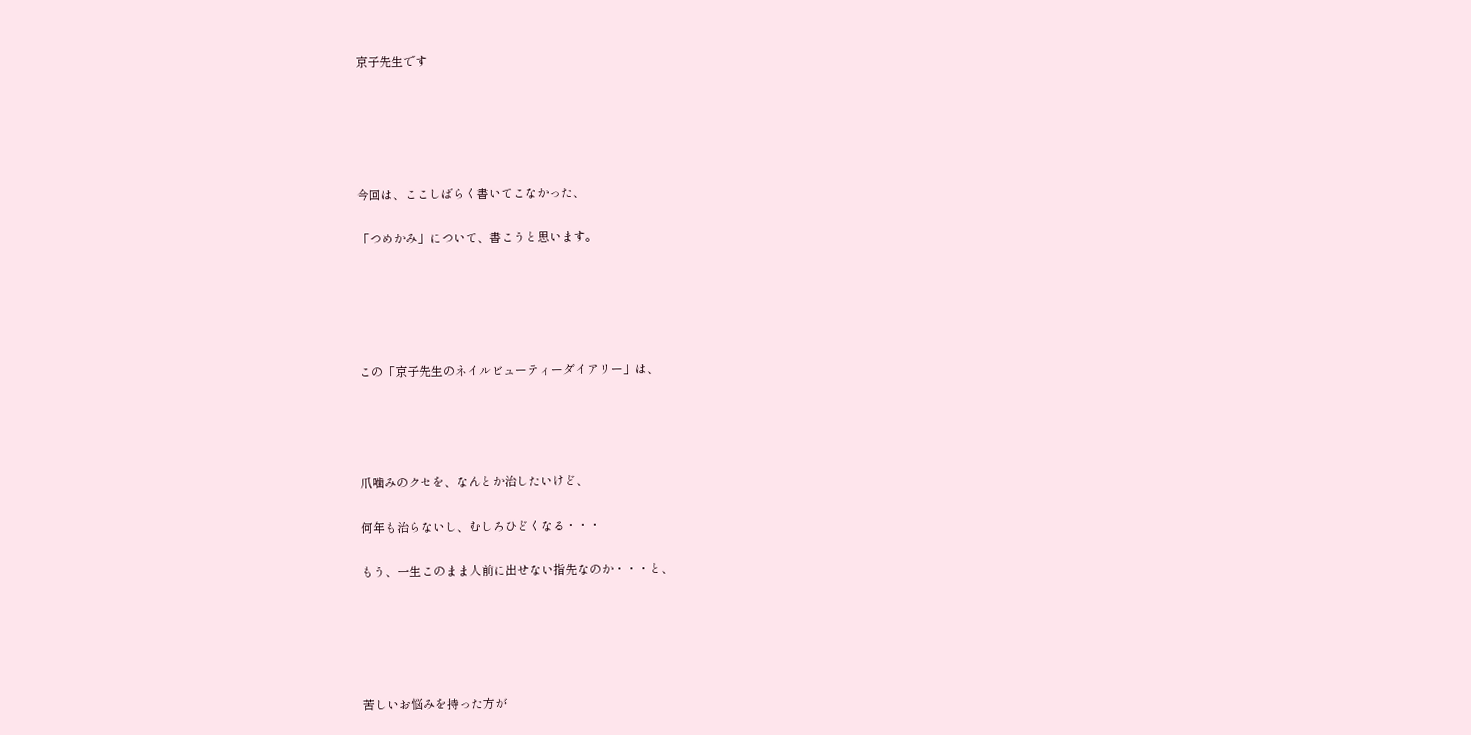京子先生です





今回は、ここしばらく書いてこなかった、

「つめかみ」について、書こうと思います。





この「京子先生のネイルビューティーダイアリー」は、




爪噛みのクセを、なんとか治したいけど、

何年も治らないし、むしろひどくなる・・・

もう、一生このまま人前に出せない指先なのか・・・と、





苦しいお悩みを持った方が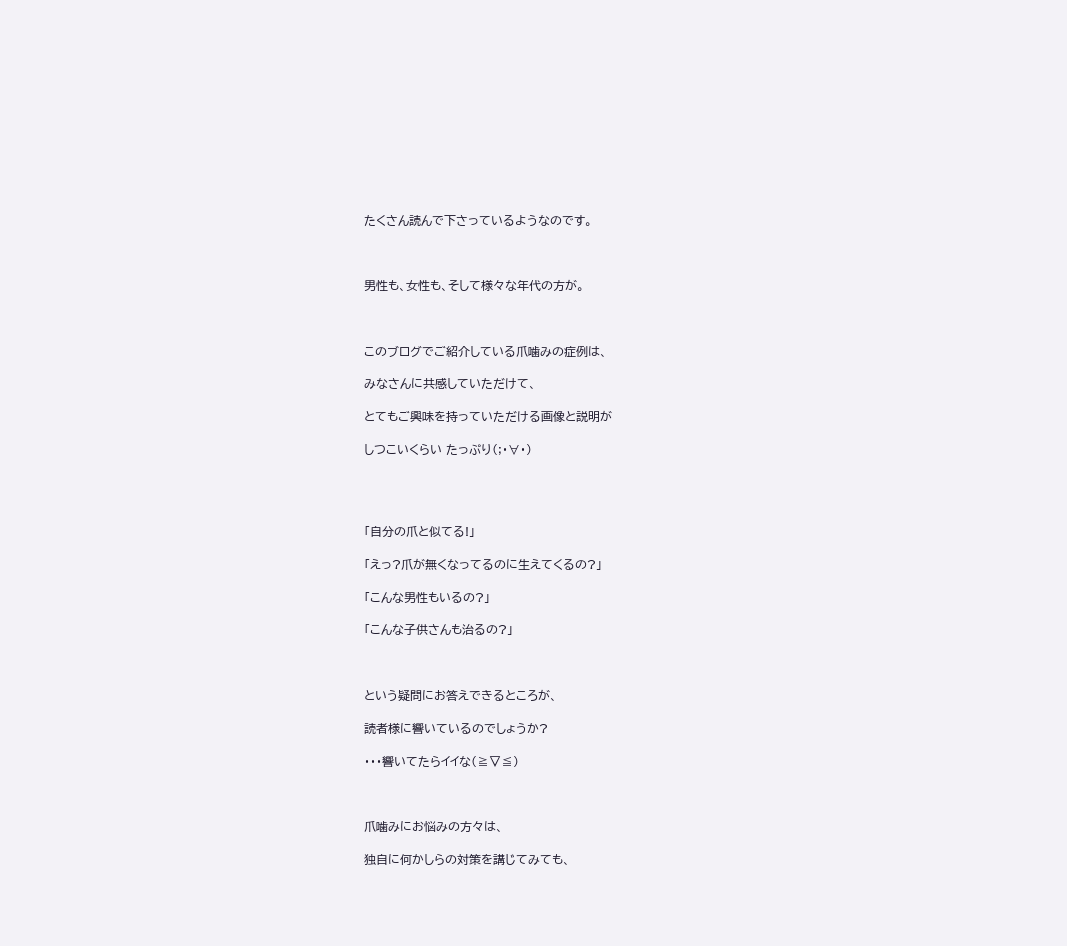たくさん読んで下さっているようなのです。



男性も、女性も、そして様々な年代の方が。



このブログでご紹介している爪噛みの症例は、

みなさんに共感していただけて、

とてもご興味を持っていただける画像と説明が

しつこいくらい たっぷり(;・∀・)




「自分の爪と似てる!」

「えっ?爪が無くなってるのに生えてくるの?」

「こんな男性もいるの?」

「こんな子供さんも治るの?」



という疑問にお答えできるところが、

読者様に響いているのでしょうか?

・・・響いてたらイイな(≧▽≦)



爪噛みにお悩みの方々は、

独自に何かしらの対策を講じてみても、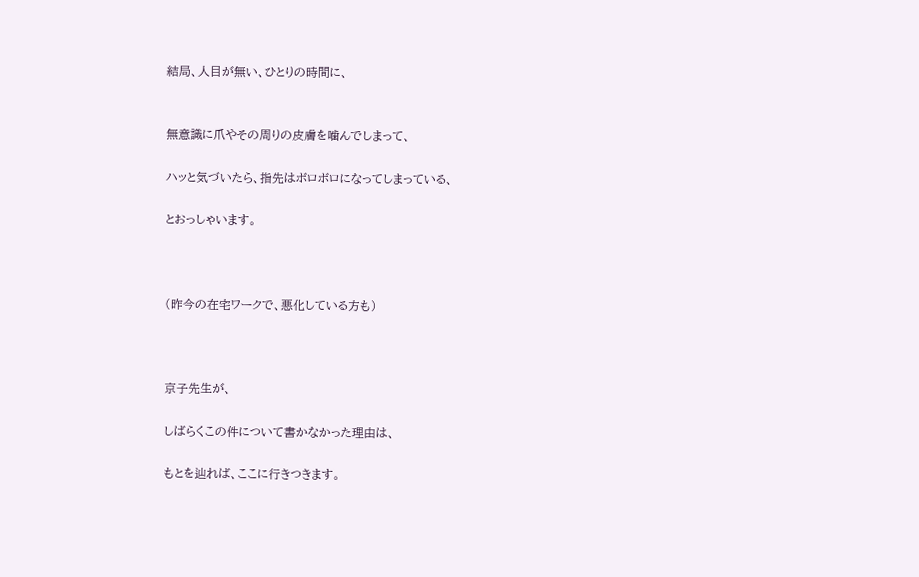結局、人目が無い、ひとりの時間に、


無意識に爪やその周りの皮膚を噛んでしまって、

ハッと気づいたら、指先はボロボロになってしまっている、

とおっしゃいます。



(昨今の在宅ワークで、悪化している方も)



京子先生が、

しばらくこの件について書かなかった理由は、

もとを辿れば、ここに行きつきます。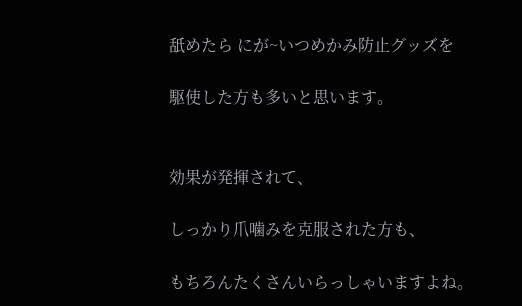舐めたら にが~いつめかみ防止グッズを

駆使した方も多いと思います。


効果が発揮されて、

しっかり爪噛みを克服された方も、

もちろんたくさんいらっしゃいますよね。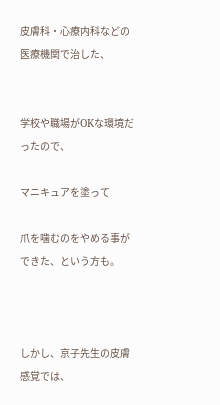皮膚科・心療内科などの医療機関で治した、


学校や職場がOKな環境だったので、

マニキュアを塗って

爪を噛むのをやめる事ができた、という方も。



しかし、京子先生の皮膚感覚では、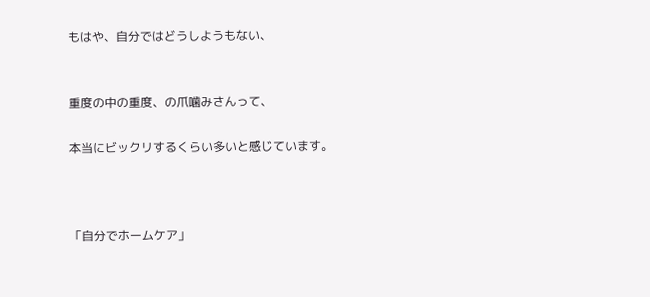もはや、自分ではどうしようもない、


重度の中の重度、の爪噛みさんって、

本当にビックリするくらい多いと感じています。



「自分でホームケア」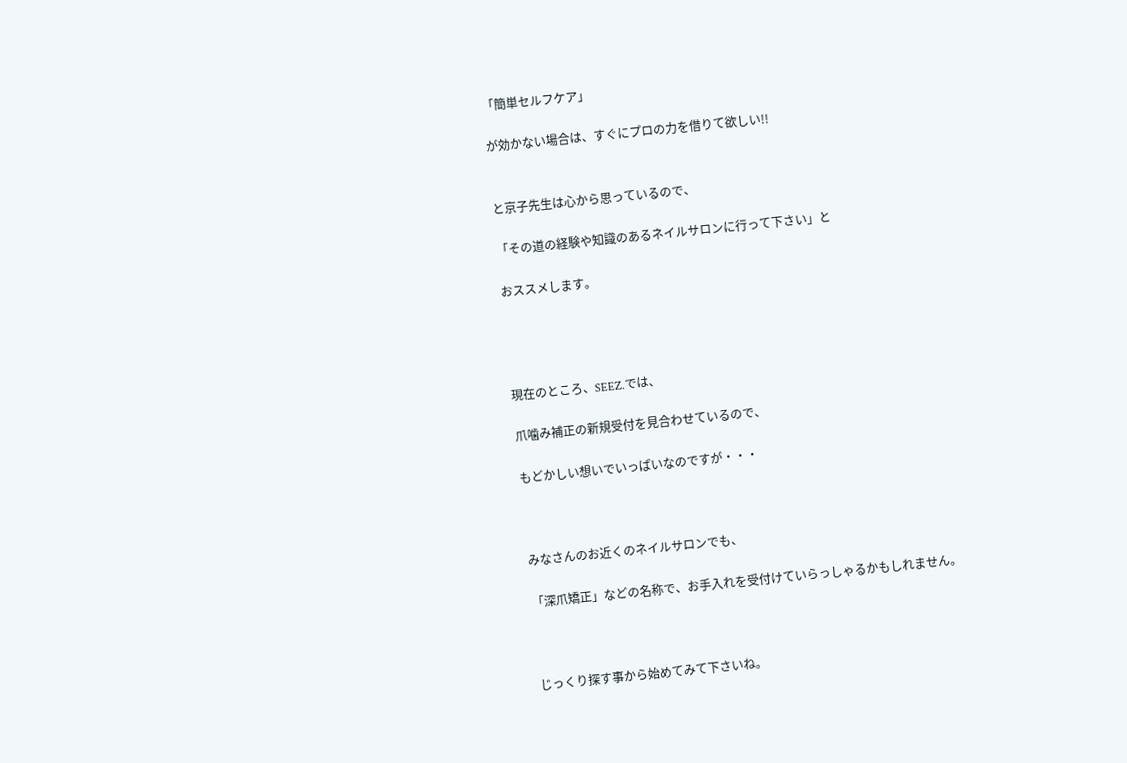「簡単セルフケア」

が効かない場合は、すぐにプロの力を借りて欲しい!!


と京子先生は心から思っているので、

「その道の経験や知識のあるネイルサロンに行って下さい」と

おススメします。




現在のところ、SEEZ.では、

爪噛み補正の新規受付を見合わせているので、

もどかしい想いでいっぱいなのですが・・・



みなさんのお近くのネイルサロンでも、

「深爪矯正」などの名称で、お手入れを受付けていらっしゃるかもしれません。



じっくり探す事から始めてみて下さいね。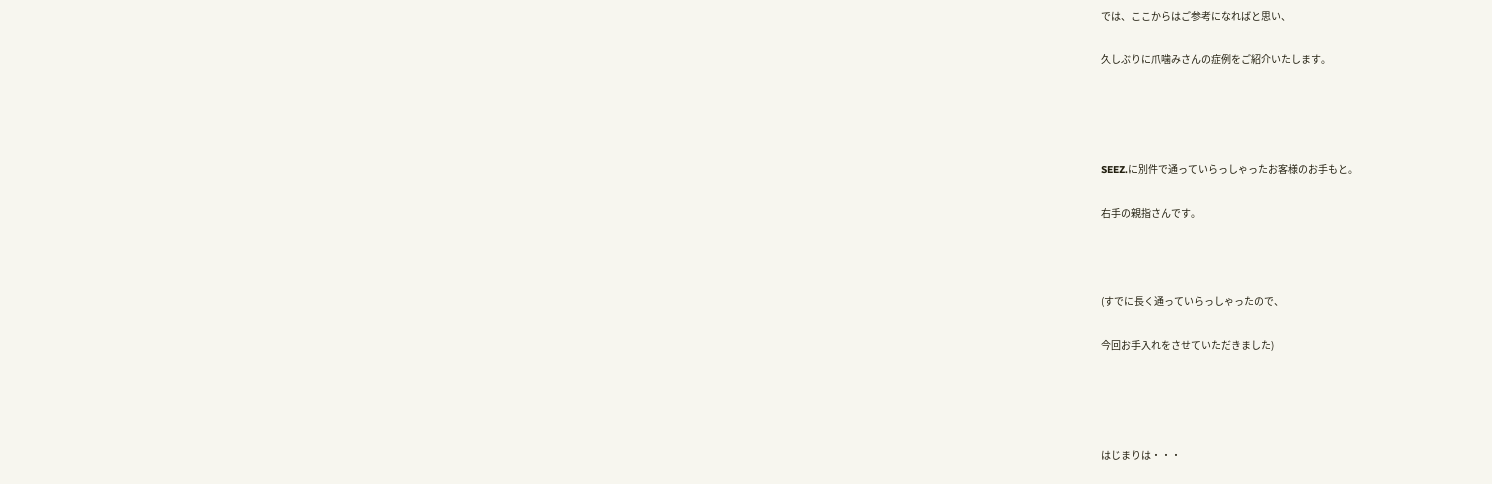では、ここからはご参考になればと思い、

久しぶりに爪噛みさんの症例をご紹介いたします。




SEEZ.に別件で通っていらっしゃったお客様のお手もと。

右手の親指さんです。



(すでに長く通っていらっしゃったので、

今回お手入れをさせていただきました)




はじまりは・・・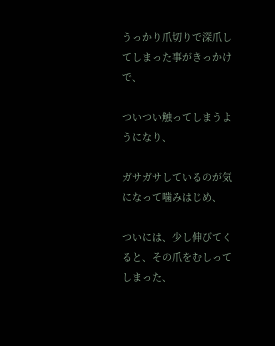うっかり爪切りで深爪してしまった事がきっかけで、

ついつい触ってしまうようになり、

ガサガサしているのが気になって噛みはじめ、

ついには、少し伸びてくると、その爪をむしってしまった、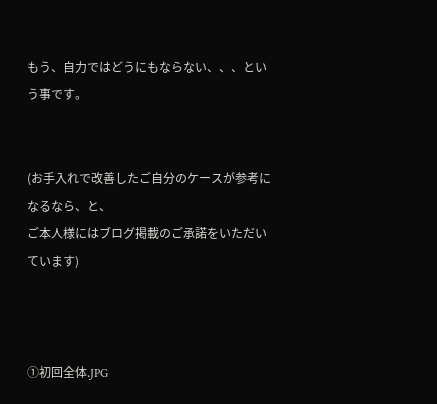もう、自力ではどうにもならない、、、という事です。


(お手入れで改善したご自分のケースが参考になるなら、と、
ご本人様にはブログ掲載のご承諾をいただいています)



①初回全体.JPG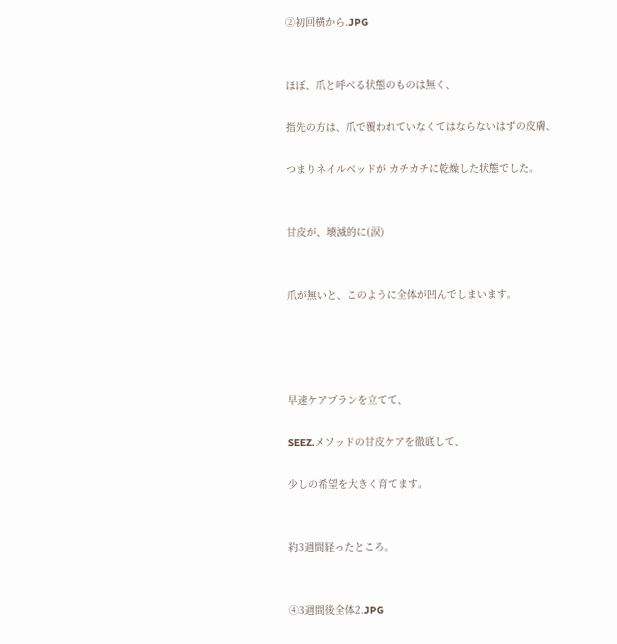②初回横から.JPG


ほぼ、爪と呼べる状態のものは無く、

指先の方は、爪で覆われていなくてはならないはずの皮膚、

つまりネイルベッドが カチカチに乾燥した状態でした。


甘皮が、壊滅的に(涙)


爪が無いと、このように全体が凹んでしまいます。




早速ケアプランを立てて、

SEEZ.メソッドの甘皮ケアを徹底して、

少しの希望を大きく育てます。


約3週間経ったところ。


④3週間後全体2.JPG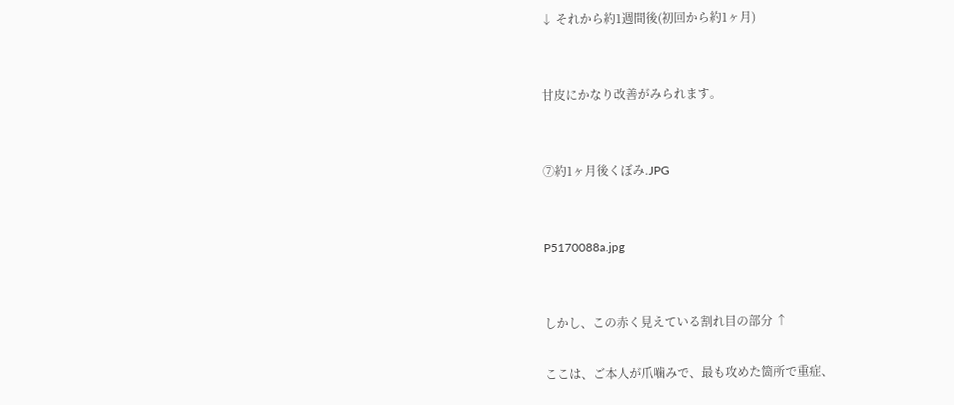↓ それから約1週間後(初回から約1ヶ月)


甘皮にかなり改善がみられます。


⑦約1ヶ月後くぼみ.JPG


P5170088a.jpg


しかし、この赤く見えている割れ目の部分 ↑

ここは、ご本人が爪噛みで、最も攻めた箇所で重症、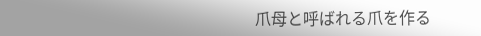爪母と呼ばれる爪を作る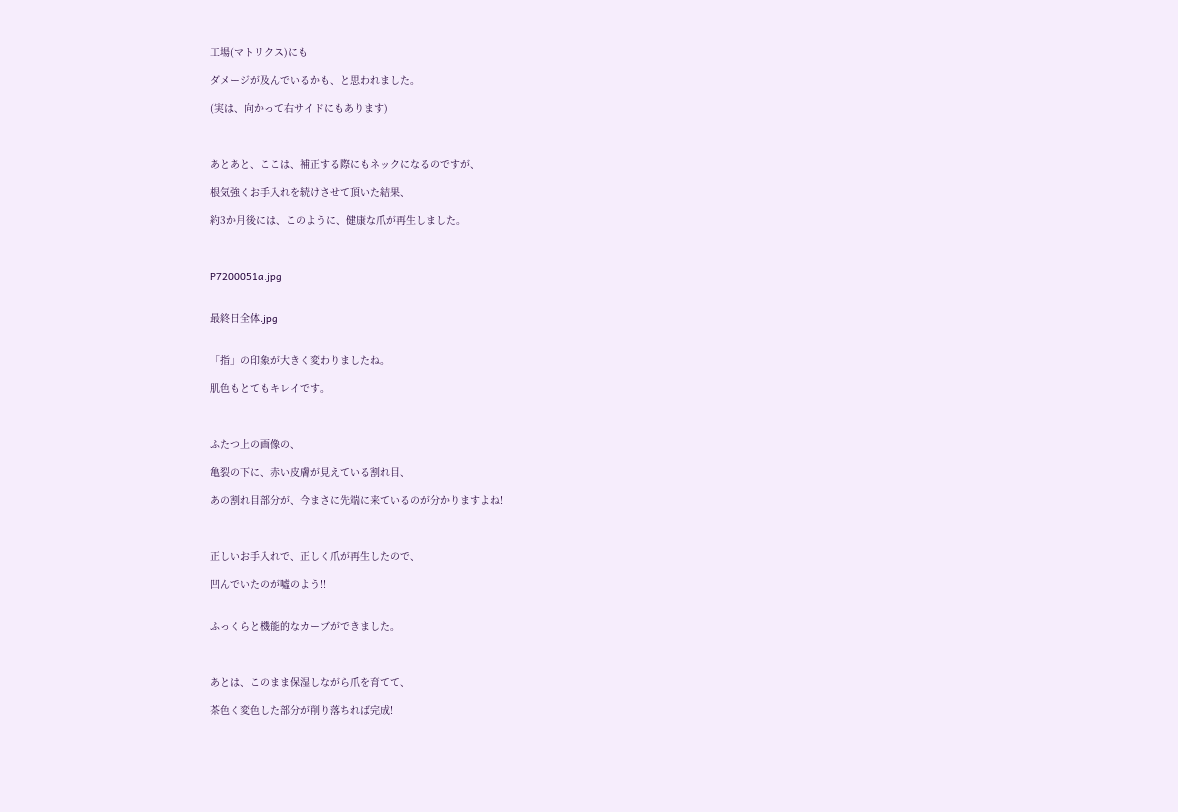工場(マトリクス)にも

ダメージが及んでいるかも、と思われました。

(実は、向かって右サイドにもあります)



あとあと、ここは、補正する際にもネックになるのですが、

根気強くお手入れを続けさせて頂いた結果、

約3か月後には、このように、健康な爪が再生しました。



P7200051a.jpg


最終日全体.jpg


「指」の印象が大きく変わりましたね。

肌色もとてもキレイです。



ふたつ上の画像の、

亀裂の下に、赤い皮膚が見えている割れ目、

あの割れ目部分が、今まさに先端に来ているのが分かりますよね!



正しいお手入れで、正しく爪が再生したので、

凹んでいたのが噓のよう!!


ふっくらと機能的なカーブができました。



あとは、このまま保湿しながら爪を育てて、

茶色く変色した部分が削り落ちれば完成!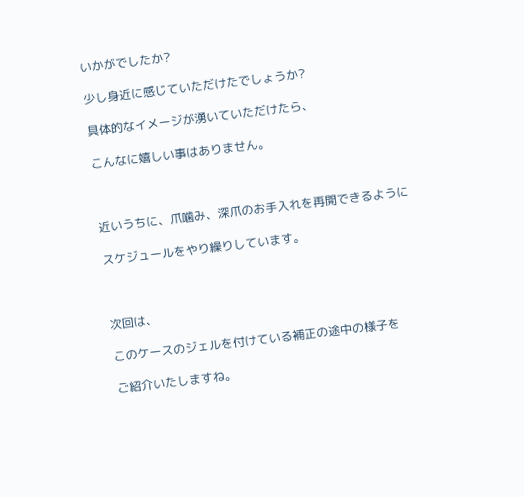いかがでしたか?

少し身近に感じていただけたでしょうか?

具体的なイメージが湧いていただけたら、

こんなに嬉しい事はありません。



近いうちに、爪噛み、深爪のお手入れを再開できるように

スケジュールをやり繰りしています。



次回は、

このケースのジェルを付けている補正の途中の様子を

ご紹介いたしますね。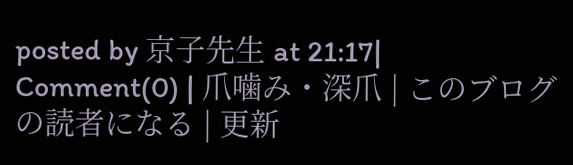posted by 京子先生 at 21:17| Comment(0) | 爪噛み・深爪 | このブログの読者になる | 更新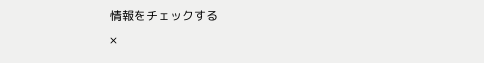情報をチェックする
×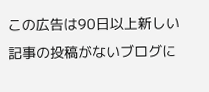この広告は90日以上新しい記事の投稿がないブログに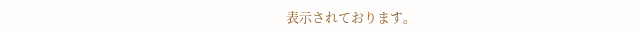表示されております。